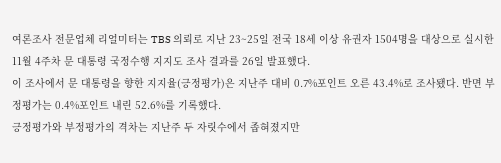여론조사 전문업체 리얼미터는 TBS 의뢰로 지난 23~25일 전국 18세 이상 유권자 1504명을 대상으로 실시한 11월 4주차 문 대통령 국정수행 지지도 조사 결과를 26일 발표했다.
이 조사에서 문 대통령을 향한 지지율(긍정평가)은 지난주 대비 0.7%포인트 오른 43.4%로 조사됐다. 반면 부정평가는 0.4%포인트 내린 52.6%를 기록했다.
긍정평가와 부정평가의 격차는 지난주 두 자릿수에서 좁혀졌지만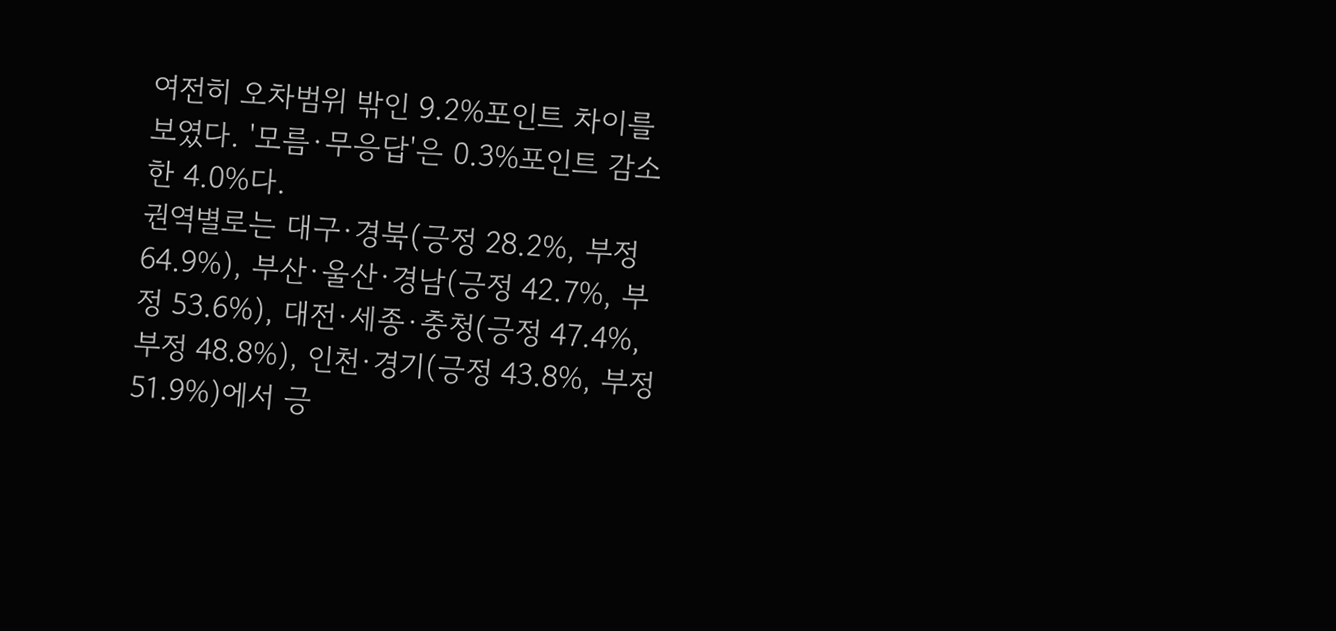여전히 오차범위 밖인 9.2%포인트 차이를 보였다. '모름·무응답'은 0.3%포인트 감소한 4.0%다.
권역별로는 대구·경북(긍정 28.2%, 부정 64.9%), 부산·울산·경남(긍정 42.7%, 부정 53.6%), 대전·세종·충청(긍정 47.4%, 부정 48.8%), 인천·경기(긍정 43.8%, 부정 51.9%)에서 긍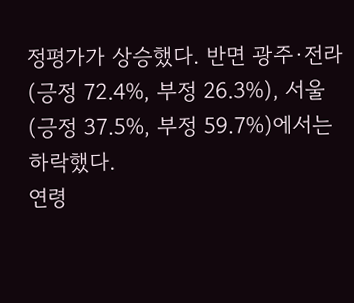정평가가 상승했다. 반면 광주·전라(긍정 72.4%, 부정 26.3%), 서울(긍정 37.5%, 부정 59.7%)에서는 하락했다.
연령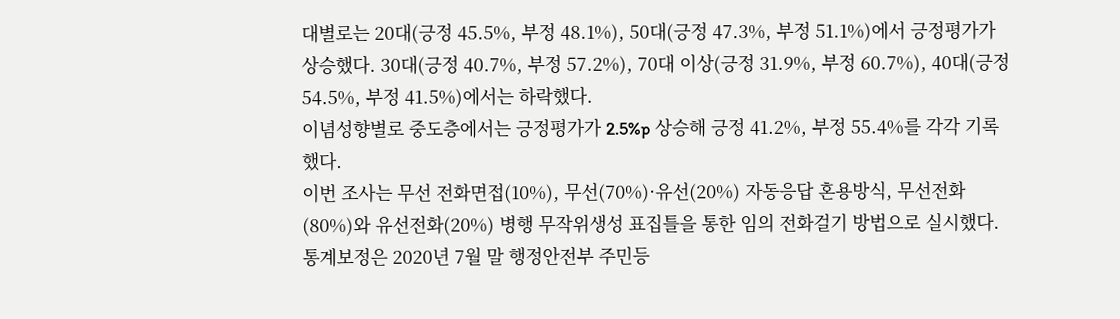대별로는 20대(긍정 45.5%, 부정 48.1%), 50대(긍정 47.3%, 부정 51.1%)에서 긍정평가가 상승했다. 30대(긍정 40.7%, 부정 57.2%), 70대 이상(긍정 31.9%, 부정 60.7%), 40대(긍정 54.5%, 부정 41.5%)에서는 하락했다.
이념성향별로 중도층에서는 긍정평가가 2.5%p 상승해 긍정 41.2%, 부정 55.4%를 각각 기록했다.
이번 조사는 무선 전화면접(10%), 무선(70%)·유선(20%) 자동응답 혼용방식, 무선전화(80%)와 유선전화(20%) 병행 무작위생성 표집틀을 통한 임의 전화걸기 방법으로 실시했다. 통계보정은 2020년 7월 말 행정안전부 주민등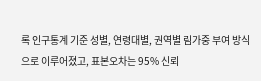록 인구통계 기준 성별, 연령대별, 권역별 림가중 부여 방식으로 이루어졌고, 표본오차는 95% 신뢰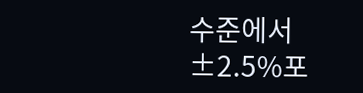수준에서 ±2.5%포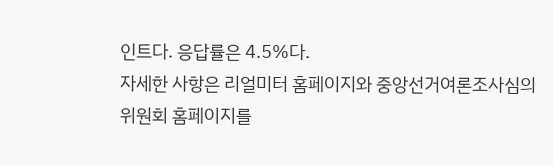인트다. 응답률은 4.5%다.
자세한 사항은 리얼미터 홈페이지와 중앙선거여론조사심의위원회 홈페이지를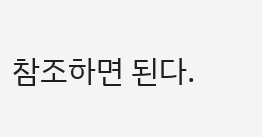참조하면 된다.